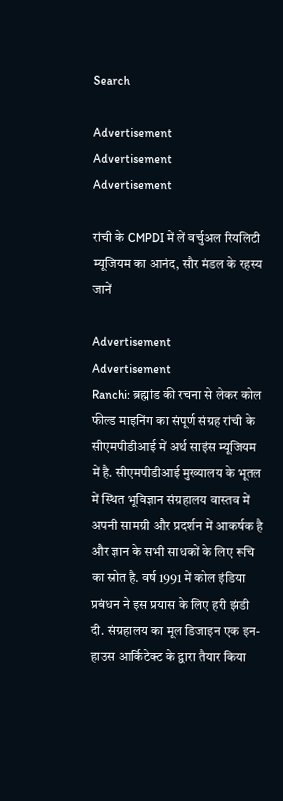Search

Advertisement
Advertisement
Advertisement

रांची के CMPDI में लें वर्चुअल रियलिटी म्यूजियम का आनंद, सौर मंडल के रहस्य जानें

Advertisement
Advertisement
Ranchi: ब्रह्मांड की रचना से लेकर कोल फील्ड माइनिंग का संपूर्ण संग्रह रांची के सीएमपीडीआई में अर्थ साइंस म्यूजियम में है. सीएमपीडीआई मुख्यालय के भूतल में स्थित भूविज्ञान संग्रहालय वास्तव में अपनी सामग्री और प्रदर्शन में आकर्षक है और ज्ञान के सभी साधकों के लिए रूचि का स्रोत है. वर्ष 1991 में कोल इंडिया प्रबंधन ने इस प्रयास के लिए हरी झंडी दी. संग्रहालय का मूल डिजाइन एक इन-हाउस आर्किटेक्ट के द्वारा तैयार किया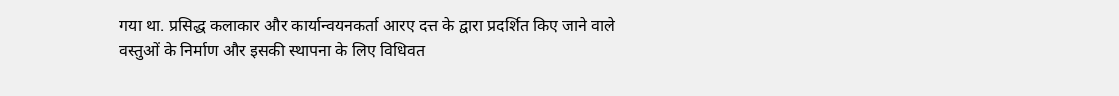गया था. प्रसिद्ध कलाकार और कार्यान्वयनकर्ता आरए दत्त के द्वारा प्रदर्शित किए जाने वाले वस्तुओं के निर्माण और इसकी स्थापना के लिए विधिवत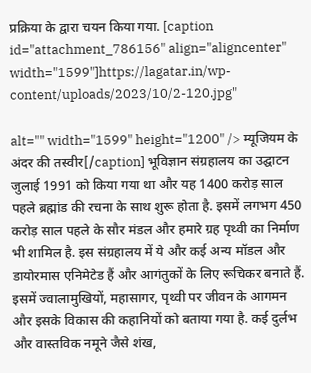प्रक्रिया के द्वारा चयन किया गया. [caption id="attachment_786156" align="aligncenter" width="1599"]https://lagatar.in/wp-content/uploads/2023/10/2-120.jpg"

alt="" width="1599" height="1200" /> म्यूजियम के अंदर की तस्वीर[/caption] भूविज्ञान संग्रहालय का उद्घाटन जुलाई 1991 को किया गया था और यह 1400 करोड़ साल पहले ब्रह्मांड की रचना के साथ शुरू होता है. इसमें लगभग 450 करोड़ साल पहले के सौर मंडल और हमारे ग्रह पृथ्वी का निर्माण भी शामिल है. इस संग्रहालय में ये और कई अन्य मॉडल और डायोरमास एनिमेटेड हैं और आगंतुकों के लिए रूचिकर बनाते हैं. इसमें ज्वालामुखियों, महासागर, पृथ्वी पर जीवन के आगमन और इसके विकास की कहानियों को बताया गया है. कई दुर्लभ और वास्तविक नमूने जैसे शंख,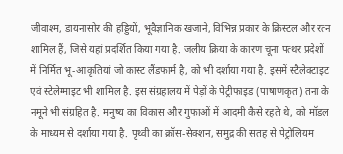जीवाश्म, डायनासोर की हड्डियों, भूवैज्ञानिक खजाने, विभिन्न प्रकार के क्रिस्टल और रत्न शामिल हैं, जिसे यहां प्रदर्शित किया गया है. जलीय क्रिया के कारण चूना पत्थर प्रदेशों में निर्मित भू-आकृतियां जो कास्ट लैंडफार्म है, को भी दर्शाया गया है. इसमें स्टैलेक्टाइट एवं स्टेलेग्माइट भी शामिल है. इस संग्रहालय में पेड़ों के पेट्रीफाइड (पाषाणकृत) तना के नमूने भी संग्रहित है. मनुष्य का विकास और गुफाओं में आदमी कैसे रहते थे, को मॉडल के माध्यम से दर्शाया गया है. पृथ्वी का क्रॉस-सेक्शन, समुद्र की सतह से पेट्रोलियम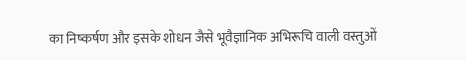का निष्कर्षण और इसके शोधन जैसे भूवैज्ञानिक अभिरूचि वाली वस्तुओं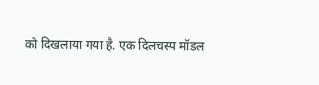को दिखलाया गया है. एक दिलचस्प मॉडल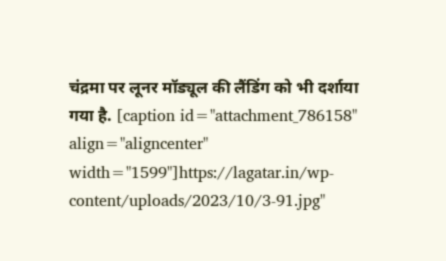चंद्रमा पर लूनर मॉड्यूल की लैंडिंग को भी दर्शाया गया है. [caption id="attachment_786158" align="aligncenter" width="1599"]https://lagatar.in/wp-content/uploads/2023/10/3-91.jpg"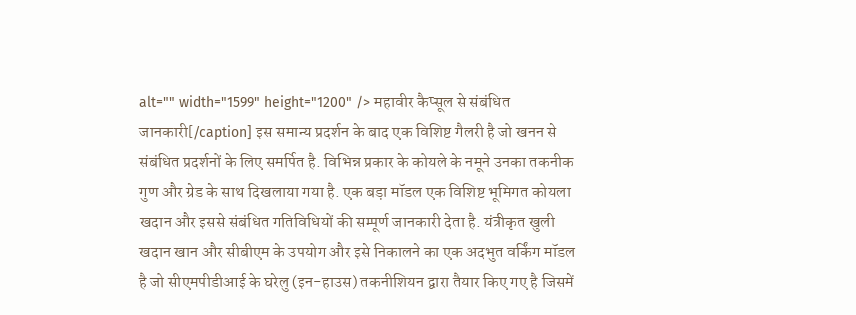alt="" width="1599" height="1200" /> महावीर कैप्सूल से संबंधित जानकारी[/caption] इस समान्य प्रदर्शन के बाद एक विशिष्ट गैलरी है जो खनन से संबंधित प्रदर्शनों के लिए समर्पित है. विभिन्न प्रकार के कोयले के नमूने उनका तकनीक गुण और ग्रेड के साथ दिखलाया गया है. एक बड़ा मॉडल एक विशिष्ट भूमिगत कोयला खदान और इससे संबंधित गतिविधियों की सम्पूर्ण जानकारी देता है. यंत्रीकृत खुली खदान खान और सीबीएम के उपयोग और इसे निकालने का एक अदभुत वर्किंग मॉडल है जो सीएमपीडीआई के घरेलु (इन-हाउस) तकनीशियन द्वारा तैयार किए गए है जिसमें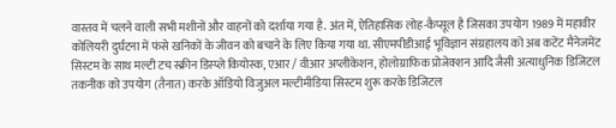वास्तव में चलने वाली सभी मशीनों और वाहनों को दर्शाया गया है. अंत में, ऐतिहासिक लोह-कैप्सूल है जिसका उपयोग 1989 में महावीर कोलियरी दुर्घटना में फंसे खनिकों के जीवन को बचाने के लिए किया गया था. सीएमपीडीआई भूविज्ञान संग्रहालय को अब कटेंट मैनेजमेंट सिस्टम के साथ मल्टी टच स्क्रीन डिस्प्ले कियोस्क, एआर / वीआर अप्लीकेशन, होलोग्राफिक प्रोजेक्शन आदि जैसी अत्याधुनिक डिजिटल तकनीक को उपयोग (तैनात) करके ऑडियो विजुअल मल्टीमीडिया सिस्टम शुरू करके डिजिटल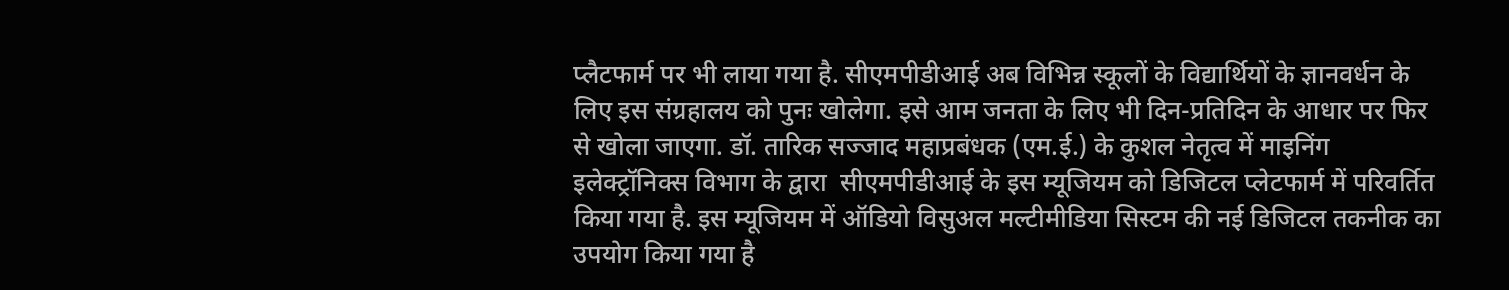प्लैटफार्म पर भी लाया गया है. सीएमपीडीआई अब विभिन्न स्कूलों के विद्यार्थियों के ज्ञानवर्धन के लिए इस संग्रहालय को पुनः खोलेगा. इसे आम जनता के लिए भी दिन-प्रतिदिन के आधार पर फिर से खोला जाएगा. डॉ. तारिक सज्जाद महाप्रबंधक (एम.ई.) के कुशल नेतृत्व में माइनिंग इलेक्ट्रॉनिक्स विभाग के द्वारा  सीएमपीडीआई के इस म्यूजियम को डिजिटल प्लेटफार्म में परिवर्तित किया गया है. इस म्यूजियम में ऑडियो विसुअल मल्टीमीडिया सिस्टम की नई डिजिटल तकनीक का उपयोग किया गया है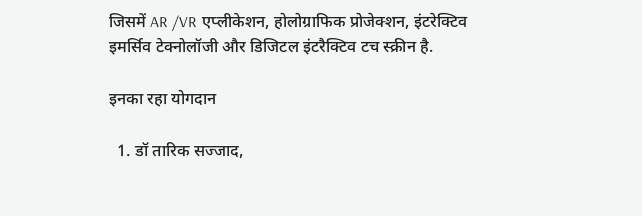जिसमें AR /VR एप्लीकेशन, होलोग्राफिक प्रोजेक्शन, इंटरेक्टिव इमर्सिव टेक्नोलॉजी और डिजिटल इंटरैक्टिव टच स्क्रीन है.

इनका रहा योगदान

  1. डॉ तारिक सज्जाद,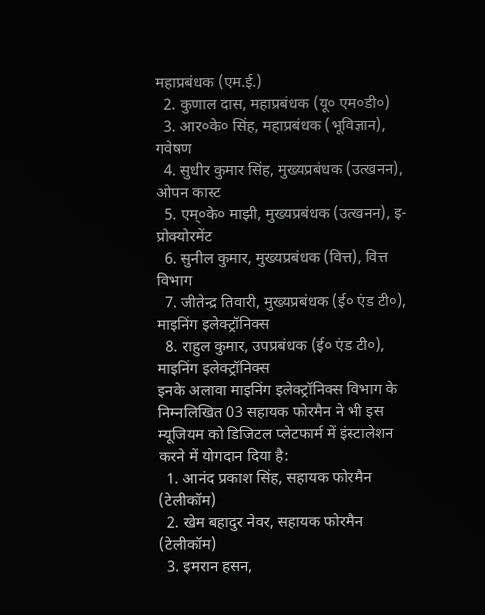महाप्रबंधक (एम.ई.)
  2. कुणाल दास, महाप्रबंधक (यू० एम०डी०)
  3. आर०के० सिंह, महाप्रबंधक (भूविज्ञान), गवेषण
  4. सुधीर कुमार सिंह, मुख्यप्रबंधक (उत्खनन), ओपन कास्ट
  5. एम्०के० माझी, मुख्यप्रबंधक (उत्खनन), इ-प्रोक्योरमेंट
  6. सुनील कुमार, मुख्यप्रबंधक (वित्त), वित्त विभाग
  7. जीतेन्द्र तिवारी, मुख्यप्रबंधक (ई० एंड टी०), माइनिंग इलेक्ट्रॉनिक्स
  8. राहुल कुमार, उपप्रबंधक (ई० एंड टी०), माइनिंग इलेक्ट्रॉनिक्स
इनके अलावा माइनिंग इलेक्ट्रॉनिक्स विभाग के निम्नलिखित 03 सहायक फोरमैन ने भी इस म्यूजियम को डिजिटल प्लेटफार्म में इंस्टालेशन करने में योगदान दिया है:
  1. आनंद प्रकाश सिंह, सहायक फोरमैन (टेलीकॉम)
  2. खेम बहादुर नेवर, सहायक फोरमैन (टेलीकॉम)
  3. इमरान हसन,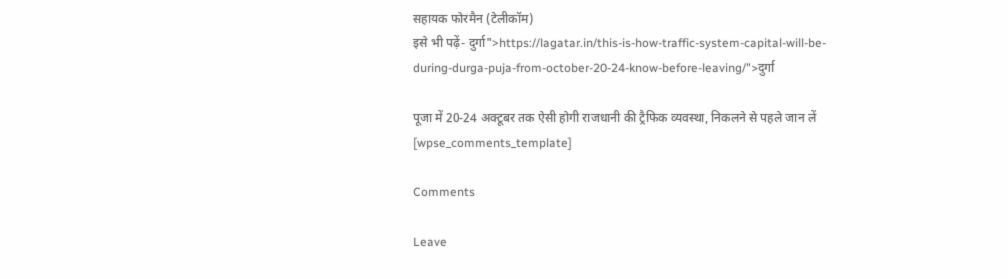सहायक फोरमैन (टेलीकॉम)
इसे भी पढ़ें- दुर्गा">https://lagatar.in/this-is-how-traffic-system-capital-will-be-during-durga-puja-from-october-20-24-know-before-leaving/">दुर्गा

पूजा में 20-24 अक्टूबर तक ऐसी होगी राजधानी की ट्रैफिक व्यवस्था, निकलने से पहले जान लें
[wpse_comments_template]

Comments

Leave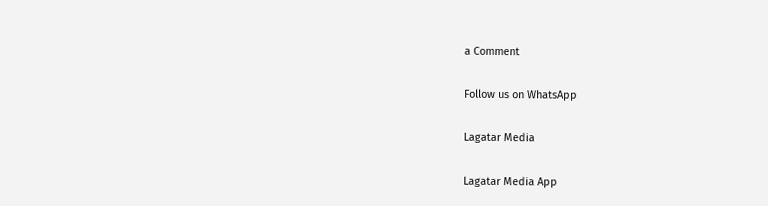a Comment

Follow us on WhatsApp

Lagatar Media

Lagatar Media App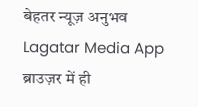बेहतर न्यूज़ अनुभव
Lagatar Media App
ब्राउज़र में ही